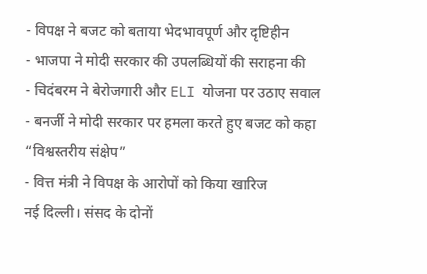- विपक्ष ने बजट को बताया भेदभावपूर्ण और दृष्टिहीन
- भाजपा ने मोदी सरकार की उपलब्धियों की सराहना की
- चिदंबरम ने बेरोजगारी और ELI योजना पर उठाए सवाल
- बनर्जी ने मोदी सरकार पर हमला करते हुए बजट को कहा “विश्वस्तरीय संक्षेप”
- वित्त मंत्री ने विपक्ष के आरोपों को किया खारिज
नई दिल्ली। संसद के दोनों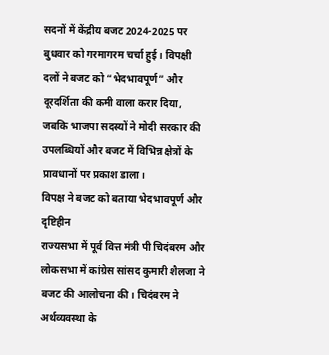सदनों में केंद्रीय बजट 2024-2025 पर बुधवार को गरमागरम चर्चा हुई। विपक्षी दलों ने बजट को “भेदभावपूर्ण” और दूरदर्शिता की कमी वाला करार दिया, जबकि भाजपा सदस्यों ने मोदी सरकार की उपलब्धियों और बजट में विभिन्न क्षेत्रों के प्रावधानों पर प्रकाश डाला।
विपक्ष ने बजट को बताया भेदभावपूर्ण और दृष्टिहीन
राज्यसभा में पूर्व वित्त मंत्री पी चिदंबरम और लोकसभा में कांग्रेस सांसद कुमारी शैलजा ने बजट की आलोचना की। चिदंबरम ने अर्थव्यवस्था के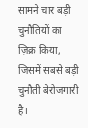सामने चार बड़ी चुनौतियों का ज़िक्र किया, जिसमें सबसे बड़ी चुनौती बेरोजगारी है।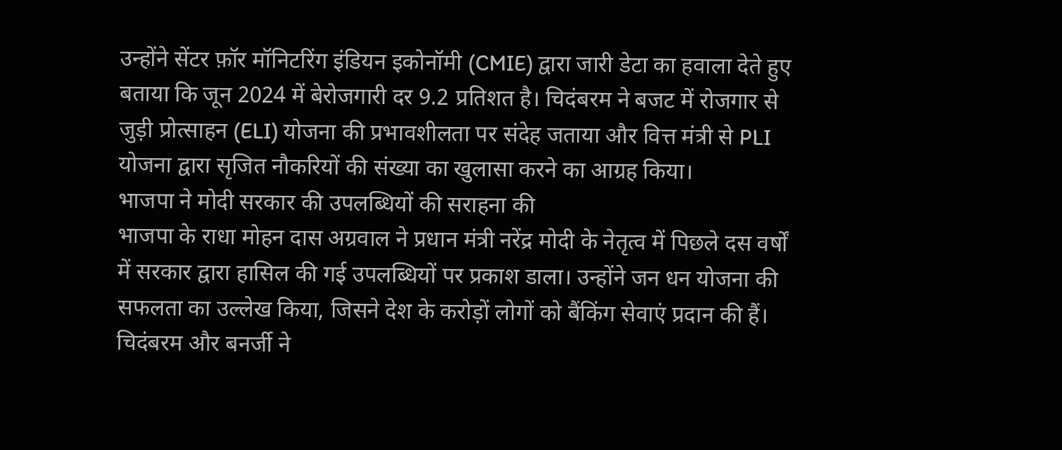उन्होंने सेंटर फ़ॉर मॉनिटरिंग इंडियन इकोनॉमी (CMIE) द्वारा जारी डेटा का हवाला देते हुए बताया कि जून 2024 में बेरोजगारी दर 9.2 प्रतिशत है। चिदंबरम ने बजट में रोजगार से जुड़ी प्रोत्साहन (ELI) योजना की प्रभावशीलता पर संदेह जताया और वित्त मंत्री से PLI योजना द्वारा सृजित नौकरियों की संख्या का खुलासा करने का आग्रह किया।
भाजपा ने मोदी सरकार की उपलब्धियों की सराहना की
भाजपा के राधा मोहन दास अग्रवाल ने प्रधान मंत्री नरेंद्र मोदी के नेतृत्व में पिछले दस वर्षों में सरकार द्वारा हासिल की गई उपलब्धियों पर प्रकाश डाला। उन्होंने जन धन योजना की सफलता का उल्लेख किया, जिसने देश के करोड़ों लोगों को बैंकिंग सेवाएं प्रदान की हैं।
चिदंबरम और बनर्जी ने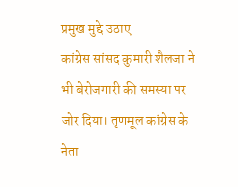प्रमुख मुद्दे उठाए
कांग्रेस सांसद कुमारी शैलजा ने भी बेरोजगारी की समस्या पर जोर दिया। तृणमूल कांग्रेस के नेता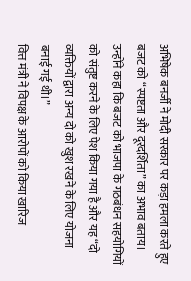अभिषेक बनर्जी ने मोदी सरकार पर कड़ा हमला करते हुए बजट को “स्पष्टता और दूरदर्शिता” का अभाव बताय। उन्होंने कहा कि बजट को भाजपा के गठबंधन सहयोगियों को संतुष्ट करने के लिए पेश किया गया है और यह “दो व्यक्तियों द्वारा अन्य दो को खुश रखने के लिए योजना बनाई गई थी।”
वित्त मंत्री ने विपक्ष के आरोपों को किया खारिज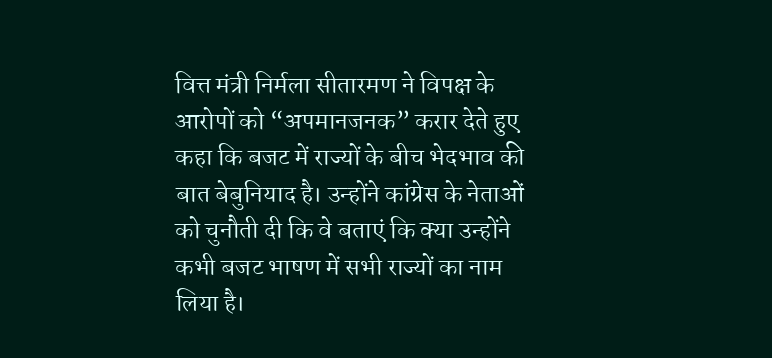वित्त मंत्री निर्मला सीतारमण ने विपक्ष के आरोपों को “अपमानजनक” करार देते हुए कहा कि बजट में राज्यों के बीच भेदभाव की बात बेबुनियाद है। उन्होंने कांग्रेस के नेताओं को चुनौती दी कि वे बताएं कि क्या उन्होंने कभी बजट भाषण में सभी राज्यों का नाम लिया है।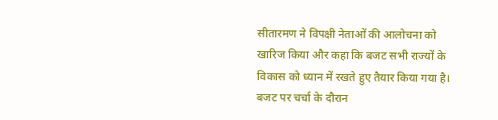सीतारमण ने विपक्षी नेताओं की आलोचना को खारिज किया और कहा कि बजट सभी राज्यों के विकास को ध्यान में रखते हुए तैयार किया गया है।
बजट पर चर्चा के दौरान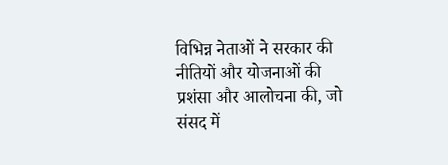विभिन्न नेताओं ने सरकार की नीतियों और योजनाओं की प्रशंसा और आलोचना की, जो संसद में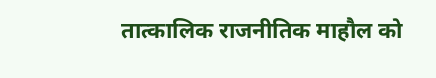तात्कालिक राजनीतिक माहौल को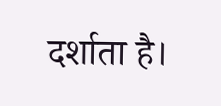दर्शाता है।